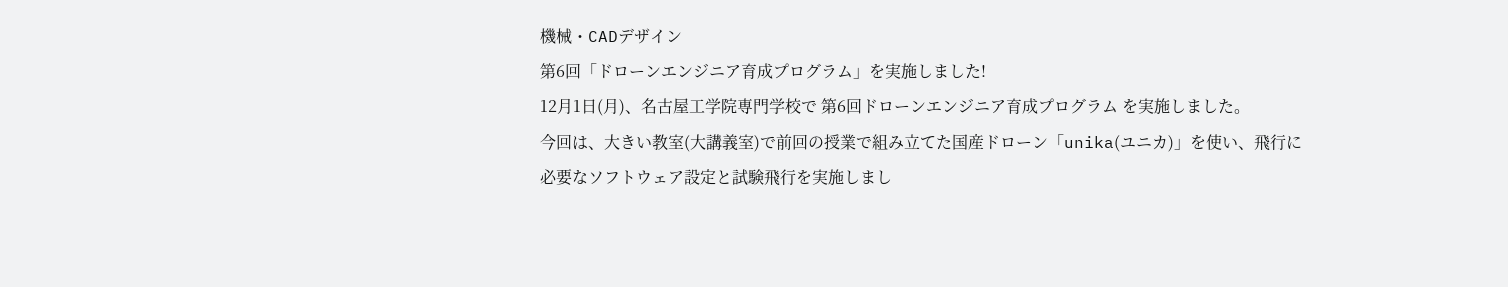機械・CADデザイン
第6回「ドローンエンジニア育成プログラム」を実施しました!
12月1日(月)、名古屋工学院専門学校で 第6回ドローンエンジニア育成プログラム を実施しました。
今回は、大きい教室(大講義室)で前回の授業で組み立てた国産ドローン「unika(ユニカ)」を使い、飛行に必要なソフトウェア設定と試験飛行を実施しまし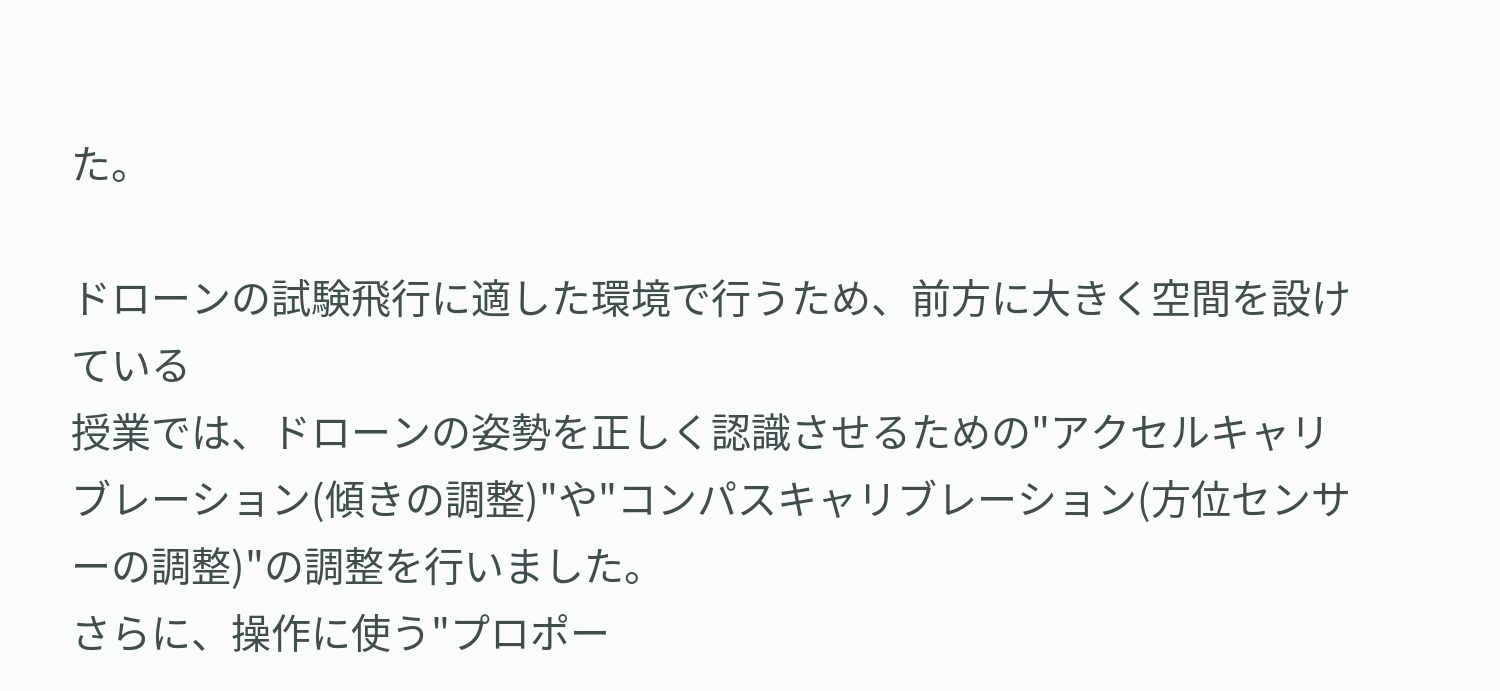た。

ドローンの試験飛行に適した環境で行うため、前方に大きく空間を設けている
授業では、ドローンの姿勢を正しく認識させるための"アクセルキャリブレーション(傾きの調整)"や"コンパスキャリブレーション(方位センサーの調整)"の調整を行いました。
さらに、操作に使う"プロポー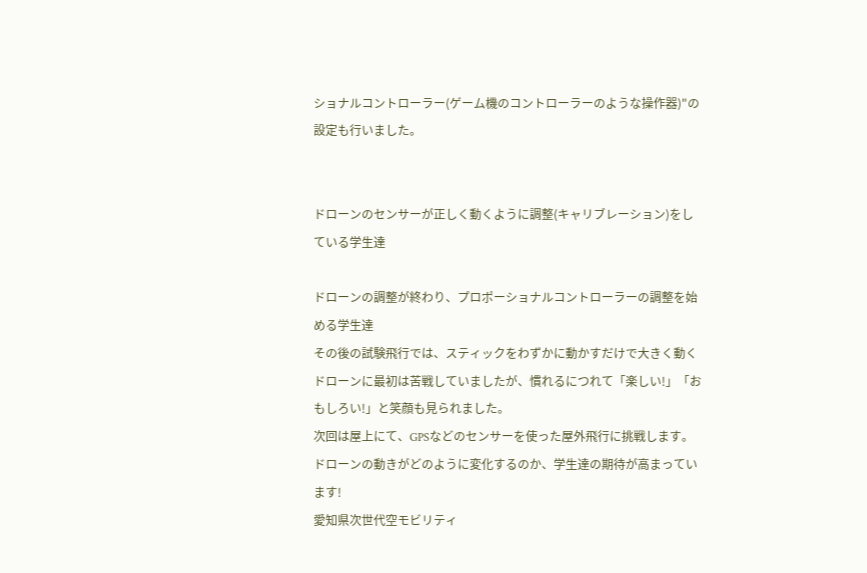ショナルコントローラー(ゲーム機のコントローラーのような操作器)"の設定も行いました。


ドローンのセンサーが正しく動くように調整(キャリブレーション)をしている学生達

ドローンの調整が終わり、プロポーショナルコントローラーの調整を始める学生達
その後の試験飛行では、スティックをわずかに動かすだけで大きく動くドローンに最初は苦戦していましたが、慣れるにつれて「楽しい!」「おもしろい!」と笑顔も見られました。
次回は屋上にて、GPSなどのセンサーを使った屋外飛行に挑戦します。
ドローンの動きがどのように変化するのか、学生達の期待が高まっています!
愛知県次世代空モビリティ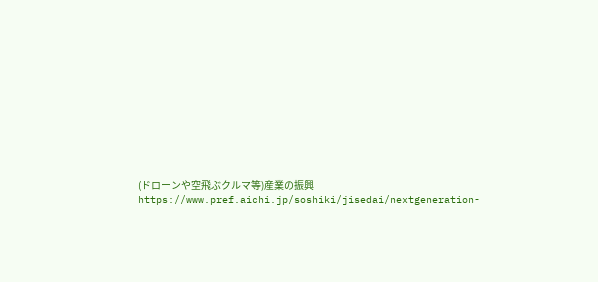(ドローンや空飛ぶクルマ等)産業の振興
https://www.pref.aichi.jp/soshiki/jisedai/nextgeneration-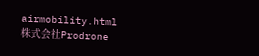airmobility.html
株式会社Prodrone